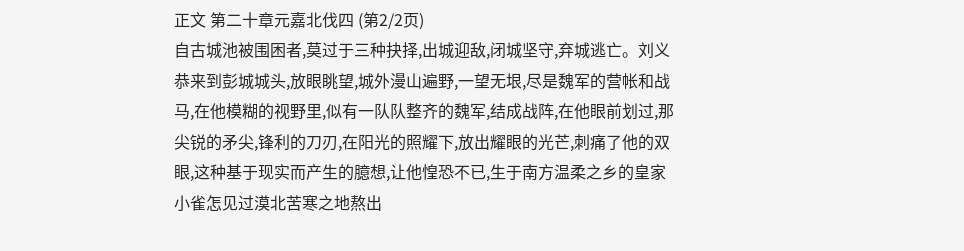正文 第二十章元嘉北伐四 (第2/2页)
自古城池被围困者,莫过于三种抉择,出城迎敌,闭城坚守,弃城逃亡。刘义恭来到彭城城头,放眼眺望,城外漫山遍野,一望无垠,尽是魏军的营帐和战马,在他模糊的视野里,似有一队队整齐的魏军,结成战阵,在他眼前划过,那尖锐的矛尖,锋利的刀刃,在阳光的照耀下,放出耀眼的光芒,刺痛了他的双眼,这种基于现实而产生的臆想,让他惶恐不已,生于南方温柔之乡的皇家小雀怎见过漠北苦寒之地熬出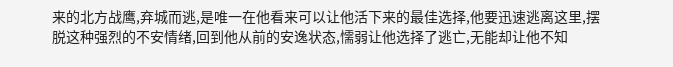来的北方战鹰,弃城而逃,是唯一在他看来可以让他活下来的最佳选择,他要迅速逃离这里,摆脱这种强烈的不安情绪,回到他从前的安逸状态,懦弱让他选择了逃亡,无能却让他不知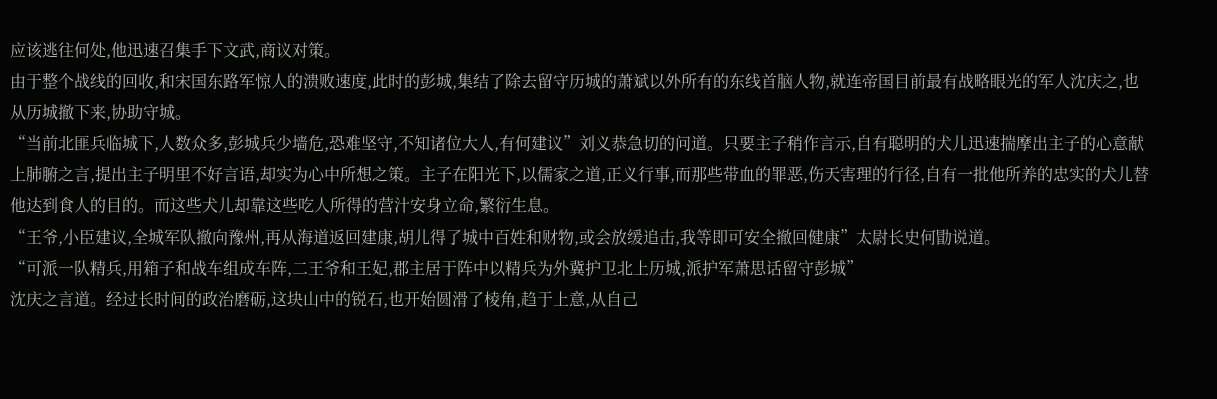应该逃往何处,他迅速召集手下文武,商议对策。
由于整个战线的回收,和宋国东路军惊人的溃败速度,此时的彭城,集结了除去留守历城的萧斌以外所有的东线首脑人物,就连帝国目前最有战略眼光的军人沈庆之,也从历城撤下来,协助守城。
“当前北匪兵临城下,人数众多,彭城兵少墙危,恐难坚守,不知诸位大人,有何建议”刘义恭急切的问道。只要主子稍作言示,自有聪明的犬儿迅速揣摩出主子的心意献上肺腑之言,提出主子明里不好言语,却实为心中所想之策。主子在阳光下,以儒家之道,正义行事,而那些带血的罪恶,伤天害理的行径,自有一批他所养的忠实的犬儿替他达到食人的目的。而这些犬儿却靠这些吃人所得的营汁安身立命,繁衍生息。
“王爷,小臣建议,全城军队撤向豫州,再从海道返回建康,胡儿得了城中百姓和财物,或会放缓追击,我等即可安全撤回健康”太尉长史何勖说道。
“可派一队精兵,用箱子和战车组成车阵,二王爷和王妃,郡主居于阵中以精兵为外冀护卫北上历城,派护军萧思话留守彭城”
沈庆之言道。经过长时间的政治磨砺,这块山中的锐石,也开始圆滑了棱角,趋于上意,从自己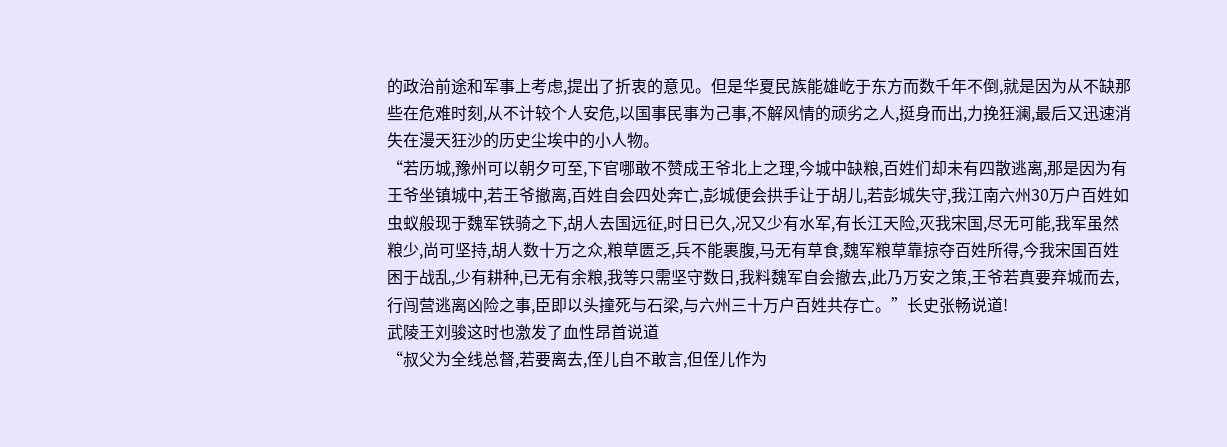的政治前途和军事上考虑,提出了折衷的意见。但是华夏民族能雄屹于东方而数千年不倒,就是因为从不缺那些在危难时刻,从不计较个人安危,以国事民事为己事,不解风情的顽劣之人,挺身而出,力挽狂澜,最后又迅速消失在漫天狂沙的历史尘埃中的小人物。
“若历城,豫州可以朝夕可至,下官哪敢不赞成王爷北上之理,今城中缺粮,百姓们却未有四散逃离,那是因为有王爷坐镇城中,若王爷撤离,百姓自会四处奔亡,彭城便会拱手让于胡儿,若彭城失守,我江南六州30万户百姓如虫蚁般现于魏军铁骑之下,胡人去国远征,时日已久,况又少有水军,有长江天险,灭我宋国,尽无可能,我军虽然粮少,尚可坚持,胡人数十万之众,粮草匮乏,兵不能裹腹,马无有草食,魏军粮草靠掠夺百姓所得,今我宋国百姓困于战乱,少有耕种,已无有余粮,我等只需坚守数日,我料魏军自会撤去,此乃万安之策,王爷若真要弃城而去,行闯营逃离凶险之事,臣即以头撞死与石梁,与六州三十万户百姓共存亡。”长史张畅说道!
武陵王刘骏这时也激发了血性昂首说道
“叔父为全线总督,若要离去,侄儿自不敢言,但侄儿作为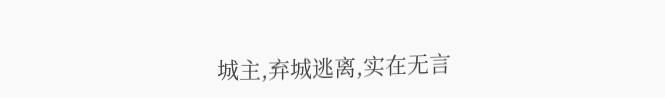城主,弃城逃离,实在无言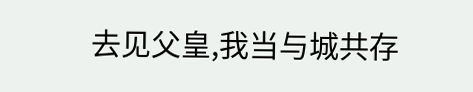去见父皇,我当与城共存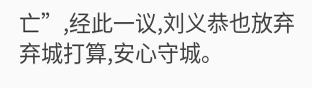亡”,经此一议,刘义恭也放弃弃城打算,安心守城。